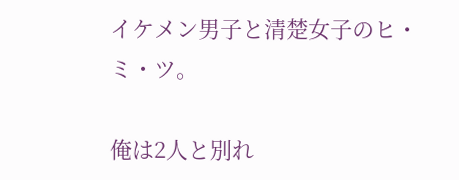イケメン男子と清楚女子のヒ・ミ・ツ。

俺は2人と別れ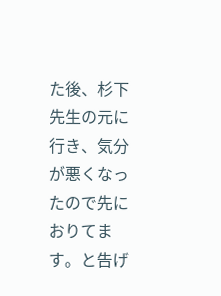た後、杉下先生の元に行き、気分が悪くなったので先におりてます。と告げ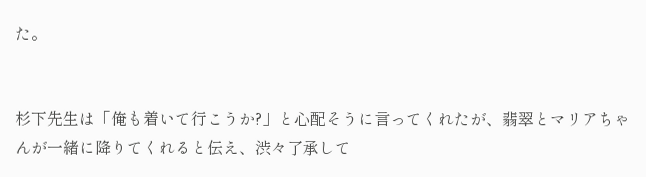た。


杉下先生は「俺も着いて行こうか?」と心配そうに言ってくれたが、翡翠とマリアちゃんが一緒に降りてくれると伝え、渋々了承して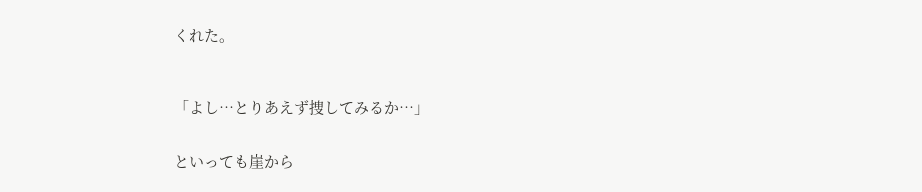くれた。



「よし…とりあえず捜してみるか…」


といっても崖から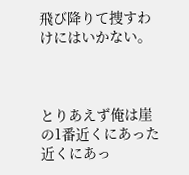飛び降りて捜すわけにはいかない。



とりあえず俺は崖の1番近くにあった近くにあっ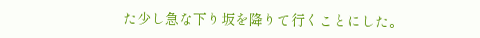た少し急な下り坂を降りて行くことにした。